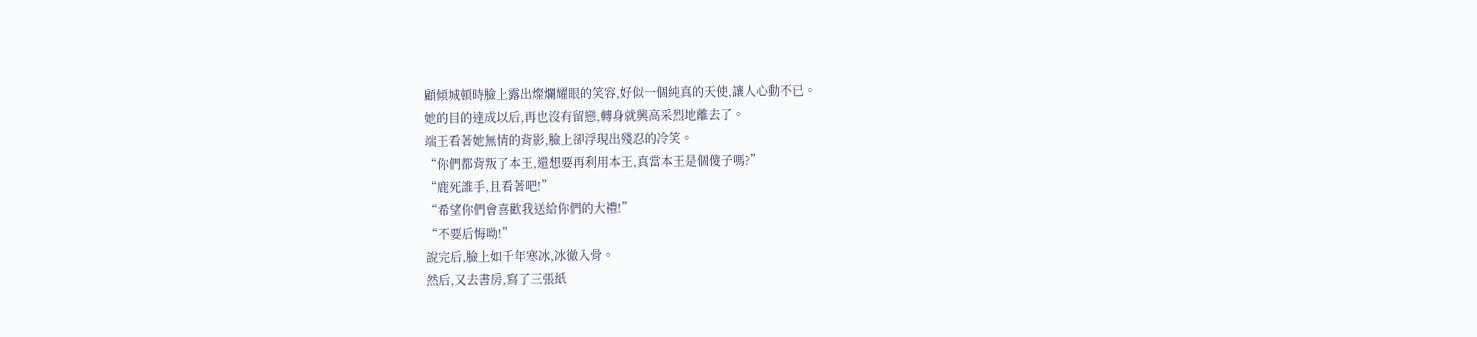顧傾城頓時臉上露出燦爛耀眼的笑容,好似一個純真的天使,讓人心動不已。
她的目的達成以后,再也沒有留戀,轉身就興高采烈地離去了。
端王看著她無情的背影,臉上卻浮現出殘忍的冷笑。
“你們都背叛了本王,還想要再利用本王,真當本王是個傻子嗎?”
“鹿死誰手,且看著吧!”
“希望你們會喜歡我送給你們的大禮!”
“不要后悔呦!”
說完后,臉上如千年寒冰,冰徹入骨。
然后,又去書房,寫了三張紙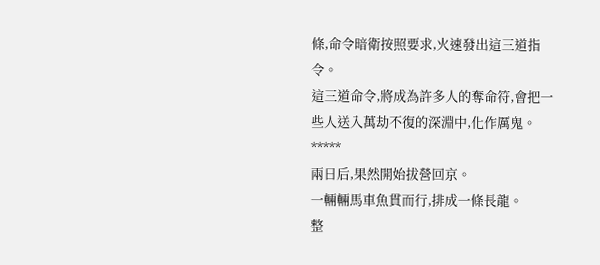條,命令暗衛按照要求,火速發出這三道指令。
這三道命令,將成為許多人的奪命符,會把一些人送入萬劫不復的深淵中,化作厲鬼。
*****
兩日后,果然開始拔營回京。
一輛輛馬車魚貫而行,排成一條長龍。
整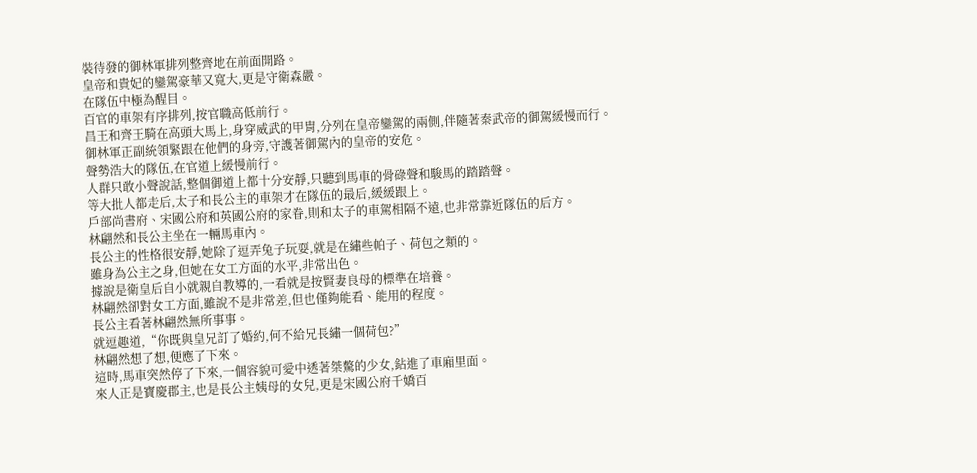裝待發的御林軍排列整齊地在前面開路。
皇帝和貴妃的鑾駕豪華又寬大,更是守衛森嚴。
在隊伍中極為醒目。
百官的車架有序排列,按官職高低前行。
昌王和齊王騎在高頭大馬上,身穿威武的甲胄,分列在皇帝鑾駕的兩側,伴隨著秦武帝的御駕緩慢而行。
御林軍正副統領緊跟在他們的身旁,守護著御駕內的皇帝的安危。
聲勢浩大的隊伍,在官道上緩慢前行。
人群只敢小聲說話,整個御道上都十分安靜,只聽到馬車的骨碌聲和駿馬的踏踏聲。
等大批人都走后,太子和長公主的車架才在隊伍的最后,緩緩跟上。
戶部尚書府、宋國公府和英國公府的家眷,則和太子的車駕相隔不遠,也非常靠近隊伍的后方。
林翩然和長公主坐在一輛馬車內。
長公主的性格很安靜,她除了逗弄兔子玩耍,就是在繡些帕子、荷包之類的。
雖身為公主之身,但她在女工方面的水平,非常出色。
據說是衛皇后自小就親自教導的,一看就是按賢妻良母的標準在培養。
林翩然卻對女工方面,雖說不是非常差,但也僅夠能看、能用的程度。
長公主看著林翩然無所事事。
就逗趣道,“你既與皇兄訂了婚約,何不給兄長繡一個荷包?”
林翩然想了想,便應了下來。
這時,馬車突然停了下來,一個容貌可愛中透著桀驁的少女,鉆進了車廂里面。
來人正是寶慶郡主,也是長公主姨母的女兒,更是宋國公府千嬌百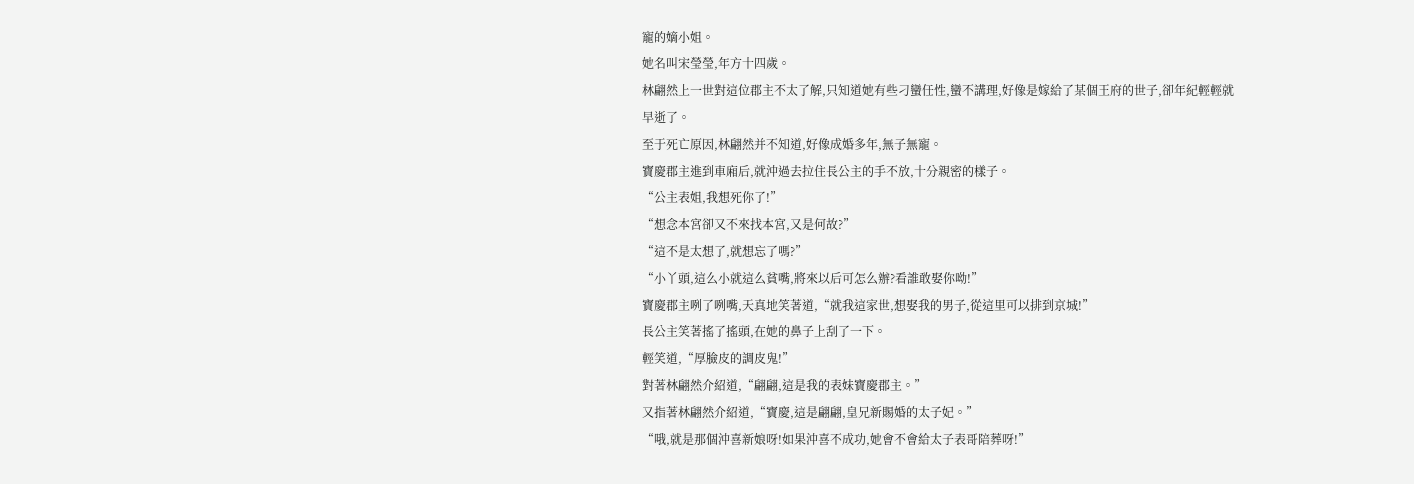寵的嫡小姐。
她名叫宋瑩瑩,年方十四歲。
林翩然上一世對這位郡主不太了解,只知道她有些刁蠻任性,蠻不講理,好像是嫁給了某個王府的世子,卻年紀輕輕就早逝了。
至于死亡原因,林翩然并不知道,好像成婚多年,無子無寵。
寶慶郡主進到車廂后,就沖過去拉住長公主的手不放,十分親密的樣子。
“公主表姐,我想死你了!”
“想念本宮卻又不來找本宮,又是何故?”
“這不是太想了,就想忘了嗎?”
“小丫頭,這么小就這么貧嘴,將來以后可怎么辦?看誰敢娶你呦!”
寶慶郡主咧了咧嘴,天真地笑著道,“就我這家世,想娶我的男子,從這里可以排到京城!”
長公主笑著搖了搖頭,在她的鼻子上刮了一下。
輕笑道,“厚臉皮的調皮鬼!”
對著林翩然介紹道,“翩翩,這是我的表妹寶慶郡主。”
又指著林翩然介紹道,“寶慶,這是翩翩,皇兄新賜婚的太子妃。”
“哦,就是那個沖喜新娘呀!如果沖喜不成功,她會不會給太子表哥陪葬呀!”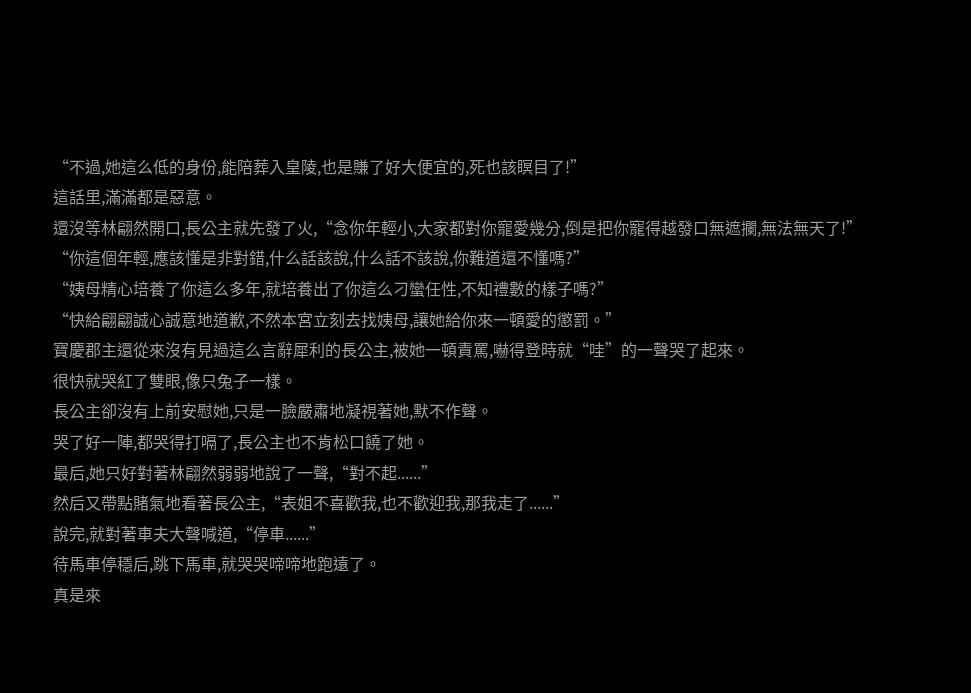“不過,她這么低的身份,能陪葬入皇陵,也是賺了好大便宜的,死也該瞑目了!”
這話里,滿滿都是惡意。
還沒等林翩然開口,長公主就先發了火,“念你年輕小,大家都對你寵愛幾分,倒是把你寵得越發口無遮攔,無法無天了!”
“你這個年輕,應該懂是非對錯,什么話該說,什么話不該說,你難道還不懂嗎?”
“姨母精心培養了你這么多年,就培養出了你這么刁蠻任性,不知禮數的樣子嗎?”
“快給翩翩誠心誠意地道歉,不然本宮立刻去找姨母,讓她給你來一頓愛的懲罰。”
寶慶郡主還從來沒有見過這么言辭犀利的長公主,被她一頓責罵,嚇得登時就“哇”的一聲哭了起來。
很快就哭紅了雙眼,像只兔子一樣。
長公主卻沒有上前安慰她,只是一臉嚴肅地凝視著她,默不作聲。
哭了好一陣,都哭得打嗝了,長公主也不肯松口饒了她。
最后,她只好對著林翩然弱弱地說了一聲,“對不起......”
然后又帶點賭氣地看著長公主,“表姐不喜歡我,也不歡迎我,那我走了......”
說完,就對著車夫大聲喊道,“停車......”
待馬車停穩后,跳下馬車,就哭哭啼啼地跑遠了。
真是來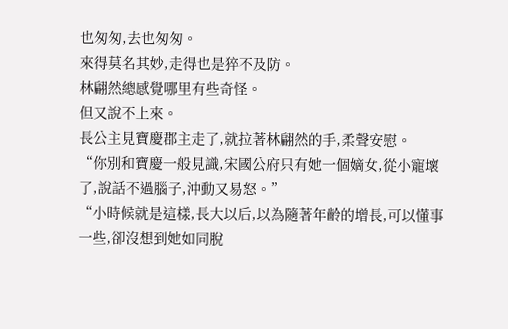也匆匆,去也匆匆。
來得莫名其妙,走得也是猝不及防。
林翩然總感覺哪里有些奇怪。
但又說不上來。
長公主見寶慶郡主走了,就拉著林翩然的手,柔聲安慰。
“你別和寶慶一般見識,宋國公府只有她一個嫡女,從小寵壞了,說話不過腦子,沖動又易怒。”
“小時候就是這樣,長大以后,以為隨著年齡的增長,可以懂事一些,卻沒想到她如同脫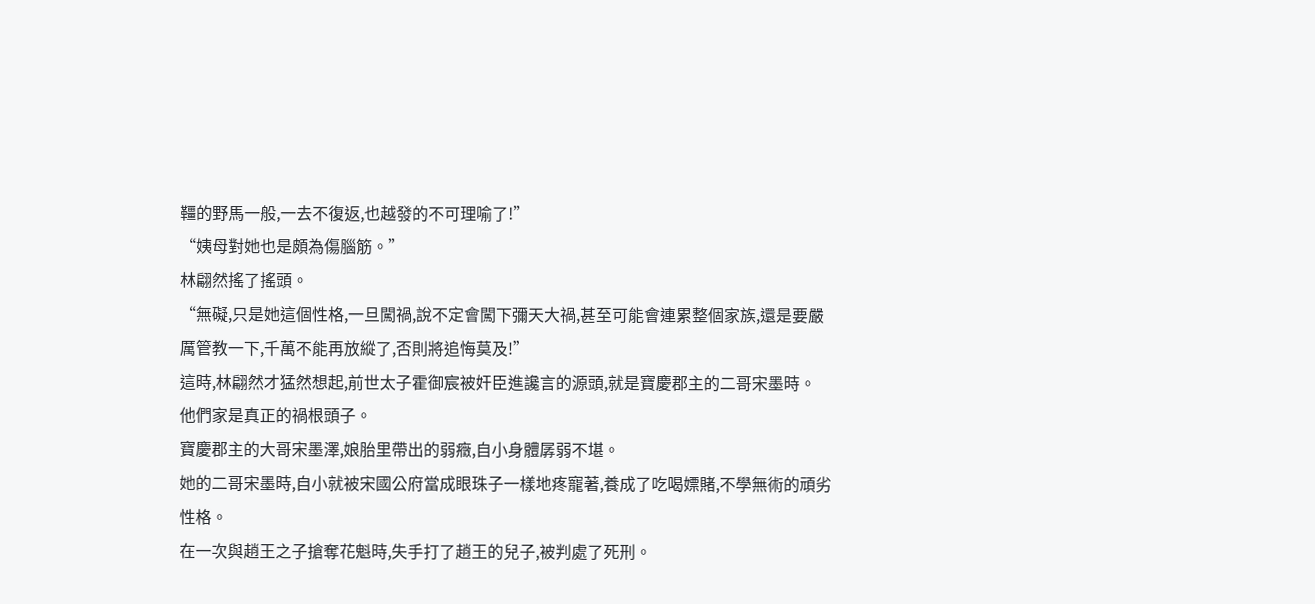韁的野馬一般,一去不復返,也越發的不可理喻了!”
“姨母對她也是頗為傷腦筋。”
林翩然搖了搖頭。
“無礙,只是她這個性格,一旦闖禍,說不定會闖下彌天大禍,甚至可能會連累整個家族,還是要嚴厲管教一下,千萬不能再放縱了,否則將追悔莫及!”
這時,林翩然才猛然想起,前世太子霍御宸被奸臣進讒言的源頭,就是寶慶郡主的二哥宋墨時。
他們家是真正的禍根頭子。
寶慶郡主的大哥宋墨澤,娘胎里帶出的弱癥,自小身體孱弱不堪。
她的二哥宋墨時,自小就被宋國公府當成眼珠子一樣地疼寵著,養成了吃喝嫖賭,不學無術的頑劣性格。
在一次與趙王之子搶奪花魁時,失手打了趙王的兒子,被判處了死刑。